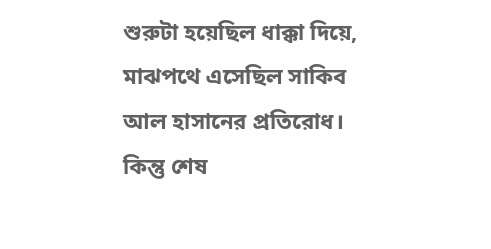শুরুটা হয়েছিল ধাক্কা দিয়ে, মাঝপথে এসেছিল সাকিব আল হাসানের প্রতিরোধ। কিন্তু শেষ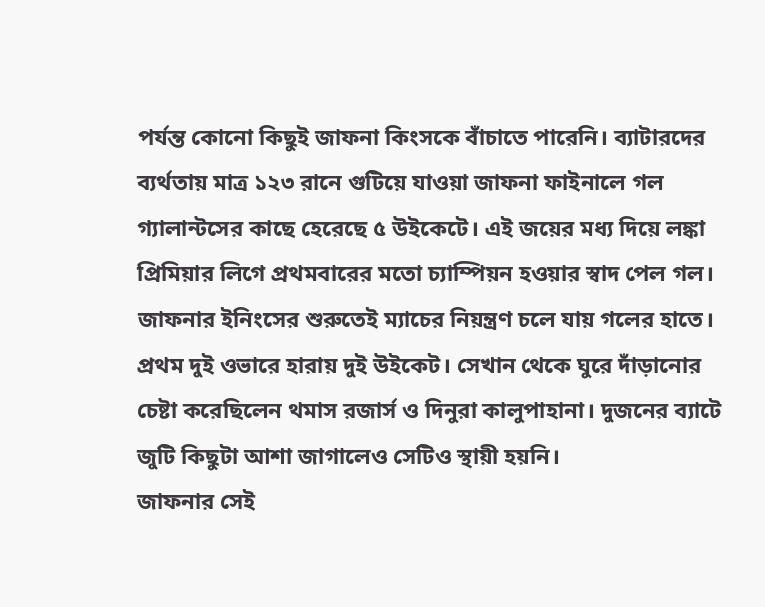পর্যন্ত কোনো কিছুই জাফনা কিংসকে বাঁচাতে পারেনি। ব্যাটারদের ব্যর্থতায় মাত্র ১২৩ রানে গুটিয়ে যাওয়া জাফনা ফাইনালে গল গ্যালান্টসের কাছে হেরেছে ৫ উইকেটে। এই জয়ের মধ্য দিয়ে লঙ্কা প্রিমিয়ার লিগে প্রথমবারের মতো চ্যাম্পিয়ন হওয়ার স্বাদ পেল গল।
জাফনার ইনিংসের শুরুতেই ম্যাচের নিয়ন্ত্রণ চলে যায় গলের হাতে। প্রথম দুই ওভারে হারায় দুই উইকেট। সেখান থেকে ঘুরে দাঁড়ানোর চেষ্টা করেছিলেন থমাস রজার্স ও দিনুরা কালুপাহানা। দুজনের ব্যাটে জুটি কিছুটা আশা জাগালেও সেটিও স্থায়ী হয়নি।
জাফনার সেই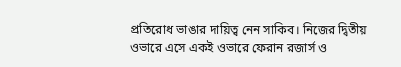প্রতিরোধ ভাঙার দায়িত্ব নেন সাকিব। নিজের দ্বিতীয় ওভারে এসে একই ওভারে ফেরান রজার্স ও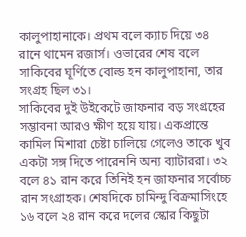কালুপাহানাকে। প্রথম বলে ক্যাচ দিয়ে ৩৪ রানে থামেন রজার্স। ওভারের শেষ বলে সাকিবের ঘূর্ণিতে বোল্ড হন কালুপাহানা, তার সংগ্রহ ছিল ৩১।
সাকিবের দুই উইকেটে জাফনার বড় সংগ্রহের সম্ভাবনা আরও ক্ষীণ হয়ে যায়। একপ্রান্তে কামিল মিশারা চেষ্টা চালিয়ে গেলেও তাকে খুব একটা সঙ্গ দিতে পারেননি অন্য ব্যাটাররা। ৩২ বলে ৪১ রান করে তিনিই হন জাফনার সর্বোচ্চ রান সংগ্রাহক। শেষদিকে চামিন্দু বিক্রমাসিংহে ১৬ বলে ২৪ রান করে দলের স্কোর কিছুটা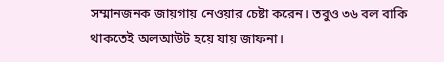সম্মানজনক জায়গায় নেওয়ার চেষ্টা করেন। তবুও ৩৬ বল বাকি থাকতেই অলআউট হয়ে যায় জাফনা।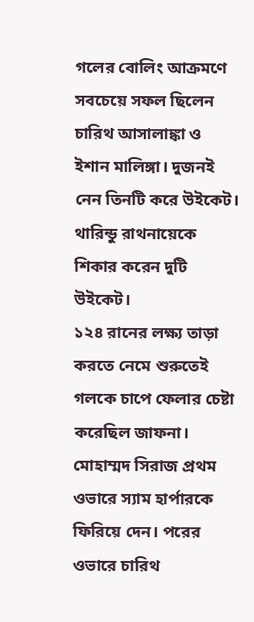গলের বোলিং আক্রমণে সবচেয়ে সফল ছিলেন চারিথ আসালাঙ্কা ও ইশান মালিঙ্গা। দুজনই নেন তিনটি করে উইকেট। থারিন্ডু রাথনায়েকে শিকার করেন দুটি উইকেট।
১২৪ রানের লক্ষ্য তাড়া করতে নেমে শুরুতেই গলকে চাপে ফেলার চেষ্টা করেছিল জাফনা। মোহাম্মদ সিরাজ প্রথম ওভারে স্যাম হার্পারকে ফিরিয়ে দেন। পরের ওভারে চারিথ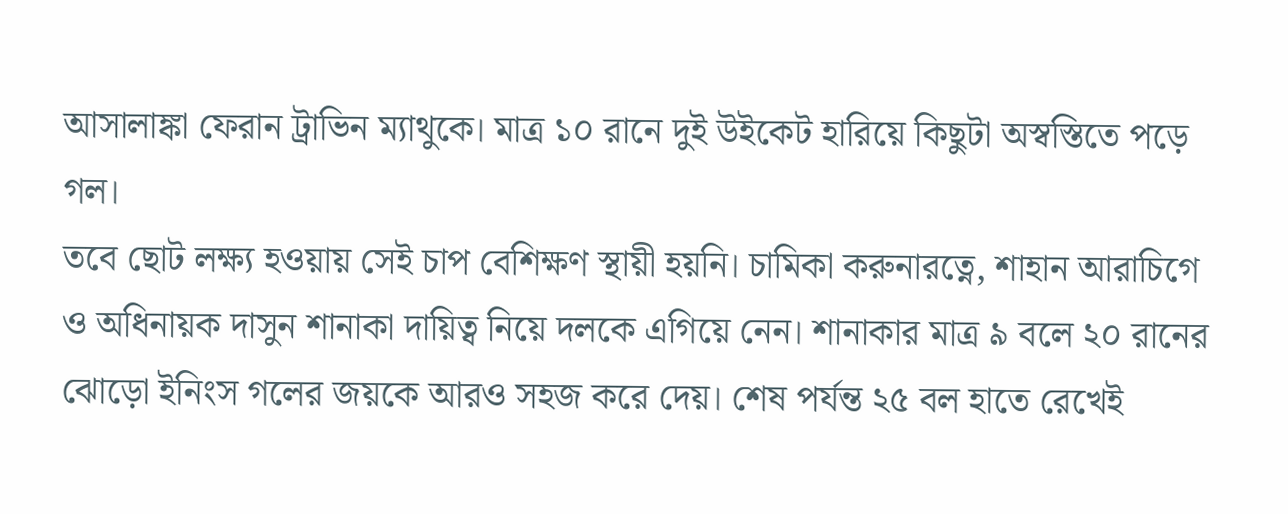আসালাঙ্কা ফেরান ট্রাভিন ম্যাথুকে। মাত্র ১০ রানে দুই উইকেট হারিয়ে কিছুটা অস্বস্তিতে পড়ে গল।
তবে ছোট লক্ষ্য হওয়ায় সেই চাপ বেশিক্ষণ স্থায়ী হয়নি। চামিকা করুনারত্নে, শাহান আরাচিগে ও অধিনায়ক দাসুন শানাকা দায়িত্ব নিয়ে দলকে এগিয়ে নেন। শানাকার মাত্র ৯ বলে ২০ রানের ঝোড়ো ইনিংস গলের জয়কে আরও সহজ করে দেয়। শেষ পর্যন্ত ২৫ বল হাতে রেখেই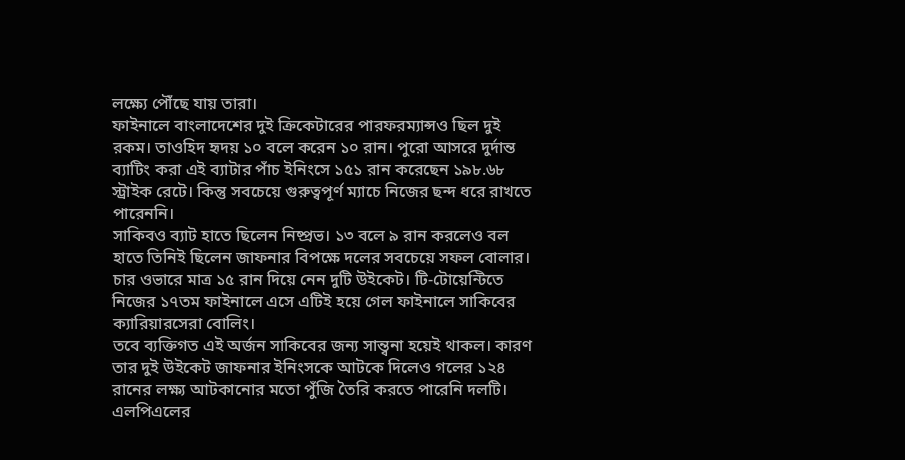লক্ষ্যে পৌঁছে যায় তারা।
ফাইনালে বাংলাদেশের দুই ক্রিকেটারের পারফরম্যান্সও ছিল দুই রকম। তাওহিদ হৃদয় ১০ বলে করেন ১০ রান। পুরো আসরে দুর্দান্ত ব্যাটিং করা এই ব্যাটার পাঁচ ইনিংসে ১৫১ রান করেছেন ১৯৮.৬৮ স্ট্রাইক রেটে। কিন্তু সবচেয়ে গুরুত্বপূর্ণ ম্যাচে নিজের ছন্দ ধরে রাখতে পারেননি।
সাকিবও ব্যাট হাতে ছিলেন নিষ্প্রভ। ১৩ বলে ৯ রান করলেও বল হাতে তিনিই ছিলেন জাফনার বিপক্ষে দলের সবচেয়ে সফল বোলার। চার ওভারে মাত্র ১৫ রান দিয়ে নেন দুটি উইকেট। টি-টোয়েন্টিতে নিজের ১৭তম ফাইনালে এসে এটিই হয়ে গেল ফাইনালে সাকিবের ক্যারিয়ারসেরা বোলিং।
তবে ব্যক্তিগত এই অর্জন সাকিবের জন্য সান্ত্বনা হয়েই থাকল। কারণ তার দুই উইকেট জাফনার ইনিংসকে আটকে দিলেও গলের ১২৪ রানের লক্ষ্য আটকানোর মতো পুঁজি তৈরি করতে পারেনি দলটি।
এলপিএলের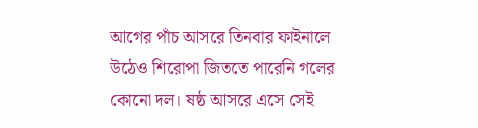আগের পাঁচ আসরে তিনবার ফাইনালে উঠেও শিরোপা জিততে পারেনি গলের কোনো দল। ষষ্ঠ আসরে এসে সেই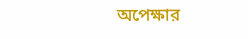অপেক্ষার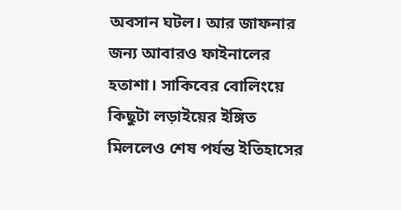অবসান ঘটল। আর জাফনার জন্য আবারও ফাইনালের হতাশা। সাকিবের বোলিংয়ে কিছুটা লড়াইয়ের ইঙ্গিত মিললেও শেষ পর্যন্ত ইতিহাসের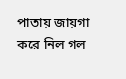পাতায় জায়গা করে নিল গল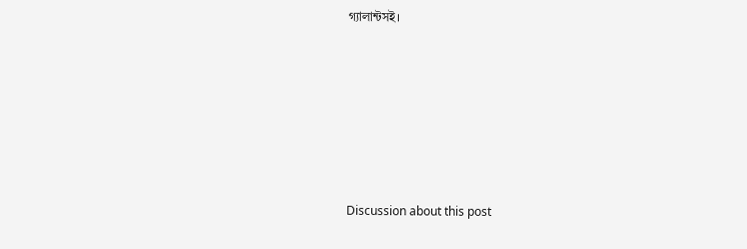গ্যালান্টসই।









Discussion about this post